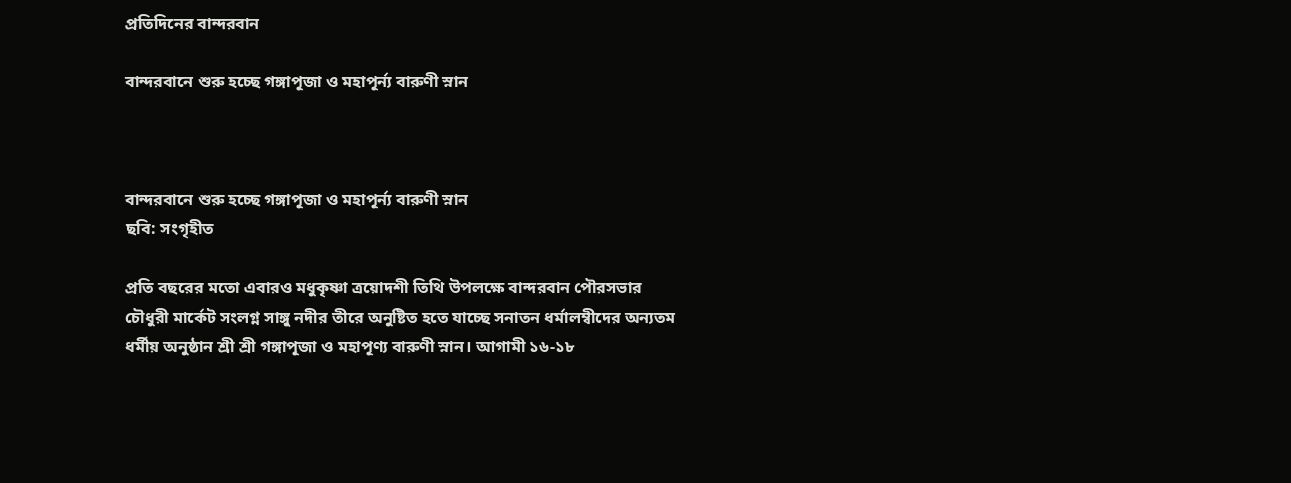প্রতিদিনের বান্দরবান

বান্দরবানে শুরু হচ্ছে গঙ্গাপূজা ও মহাপূর্ন্য বারুণী স্নান



বান্দরবানে শুরু হচ্ছে গঙ্গাপূজা ও মহাপূর্ন্য বারুণী স্নান
ছবি: সংগৃহীত

প্রতি বছরের মতো এবারও মধুকৃষ্ণা ত্রয়োদশী তিথি উপলক্ষে বান্দরবান পৌরসভার চৌধুরী মার্কেট সংলগ্ন সাঙ্গু নদীর তীরে অনুষ্টিত হতে যাচ্ছে সনাতন ধর্মালম্বীদের অন্যতম ধর্মীয় অনুষ্ঠান শ্রী শ্রী গঙ্গাপূজা ও মহাপূণ্য বারুণী স্নান। আগামী ১৬-১৮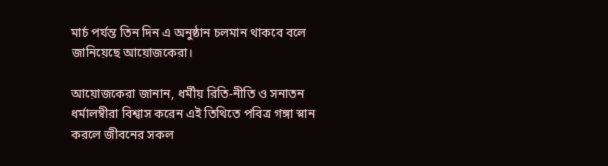মার্চ পর্যন্ত তিন দিন এ অনুষ্ঠান চলমান থাকবে বলে জানিয়েছে আয়োজকেরা।

আয়োজকেরা জানান, ধর্মীয় রিতি-নীতি ও সনাতন ধর্মালম্বীরা বিশ্বাস করেন এই তিথিতে পবিত্র গঙ্গা স্নান করলে জীবনের সকল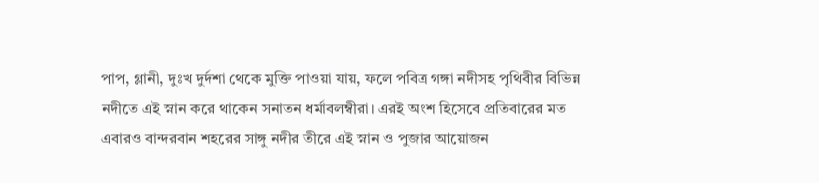পাপ, গ্লানী, দুঃখ দুর্দশা থেকে মুক্তি পাওয়া যায়, ফলে পবিত্র গঙ্গা নদীসহ পৃথিবীর বিভিন্ন নদীতে এই স্নান করে থাকেন সনাতন ধর্মাবলম্বীরা। এরই অংশ হিসেবে প্রতিবারের মত এবারও বান্দরবান শহরের সাঙ্গু নদীর তীরে এই স্নান ও পুজার আয়োজন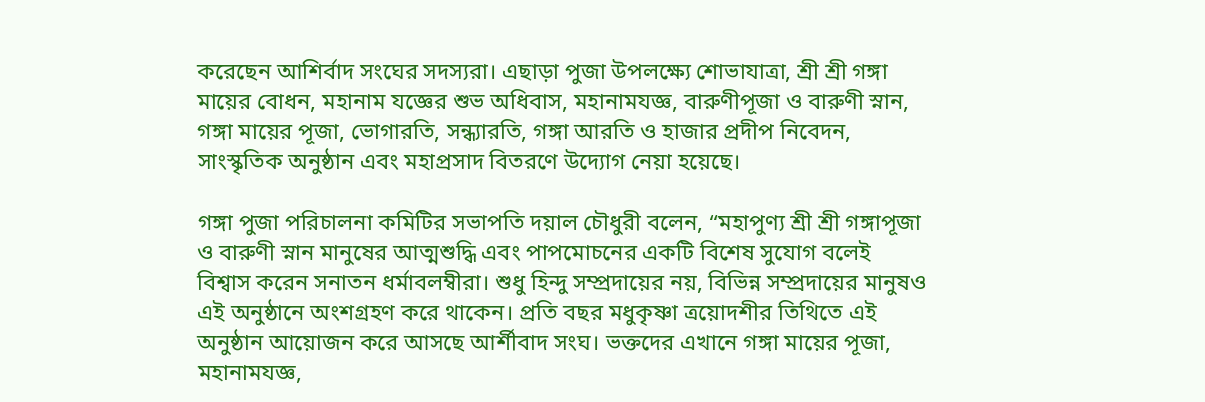করেছেন আশির্বাদ সংঘের সদস্যরা। এছাড়া পুজা উপলক্ষ্যে শোভাযাত্রা, শ্রী শ্রী গঙ্গা মায়ের বোধন, মহানাম যজ্ঞের শুভ অধিবাস, মহানামযজ্ঞ, বারুণীপূজা ও বারুণী স্নান, গঙ্গা মায়ের পূজা, ভোগারতি, সন্ধ্যারতি, গঙ্গা আরতি ও হাজার প্রদীপ নিবেদন, সাংস্কৃতিক অনুষ্ঠান এবং মহাপ্রসাদ বিতরণে উদ্যোগ নেয়া হয়েছে।

গঙ্গা পুজা পরিচালনা কমিটির সভাপতি দয়াল চৌধুরী বলেন, “মহাপুণ্য শ্রী শ্রী গঙ্গাপূজা ও বারুণী স্নান মানুষের আত্মশুদ্ধি এবং পাপমোচনের একটি বিশেষ সুযোগ বলেই বিশ্বাস করেন সনাতন ধর্মাবলম্বীরা। শুধু হিন্দু সম্প্রদায়ের নয়, বিভিন্ন সম্প্রদায়ের মানুষও এই অনুষ্ঠানে অংশগ্রহণ করে থাকেন। প্রতি বছর মধুকৃষ্ণা ত্রয়োদশীর তিথিতে এই অনুষ্ঠান আয়োজন করে আসছে আর্শীবাদ সংঘ। ভক্তদের এখানে গঙ্গা মায়ের পূজা, মহানামযজ্ঞ,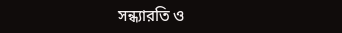সন্ধ্যারতি ও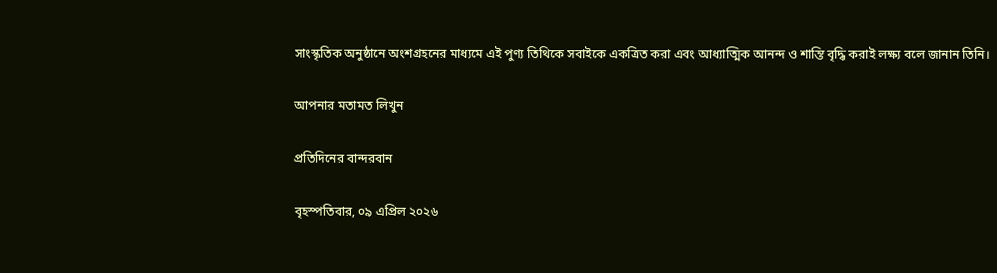সাংস্কৃতিক অনুষ্ঠানে অংশগ্রহনের মাধ্যমে এই পুণ্য তিথিকে সবাইকে একত্রিত করা এবং আধ্যাত্মিক আনন্দ ও শান্তি বৃদ্ধি করাই লক্ষ্য বলে জানান তিনি।

আপনার মতামত লিখুন

প্রতিদিনের বান্দরবান

বৃহস্পতিবার, ০৯ এপ্রিল ২০২৬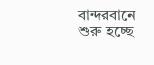বান্দরবানে শুরু হচ্ছে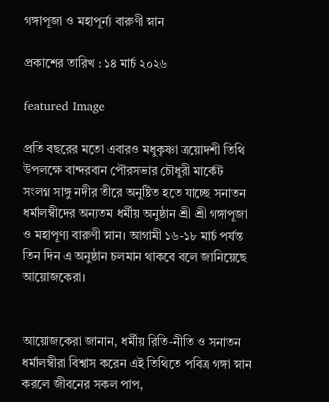গঙ্গাপূজা ও মহাপূর্ন্য বারুণী স্নান

প্রকাশের তারিখ : ১৪ মার্চ ২০২৬

featured Image

প্রতি বছরের মতো এবারও মধুকৃষ্ণা ত্রয়োদশী তিথি উপলক্ষে বান্দরবান পৌরসভার চৌধুরী মার্কেট সংলগ্ন সাঙ্গু নদীর তীরে অনুষ্টিত হতে যাচ্ছে সনাতন ধর্মালম্বীদের অন্যতম ধর্মীয় অনুষ্ঠান শ্রী শ্রী গঙ্গাপূজা ও মহাপূণ্য বারুণী স্নান। আগামী ১৬-১৮ মার্চ পর্যন্ত তিন দিন এ অনুষ্ঠান চলমান থাকবে বলে জানিয়েছে আয়োজকেরা।


আয়োজকেরা জানান, ধর্মীয় রিতি-নীতি ও সনাতন ধর্মালম্বীরা বিশ্বাস করেন এই তিথিতে পবিত্র গঙ্গা স্নান করলে জীবনের সকল পাপ,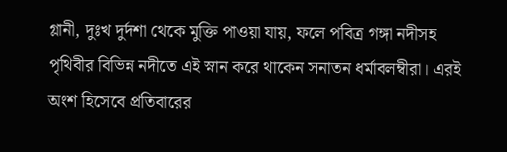গ্লানী, দুঃখ দুর্দশা থেকে মুক্তি পাওয়া যায়, ফলে পবিত্র গঙ্গা নদীসহ পৃথিবীর বিভিন্ন নদীতে এই স্নান করে থাকেন সনাতন ধর্মাবলম্বীরা। এরই অংশ হিসেবে প্রতিবারের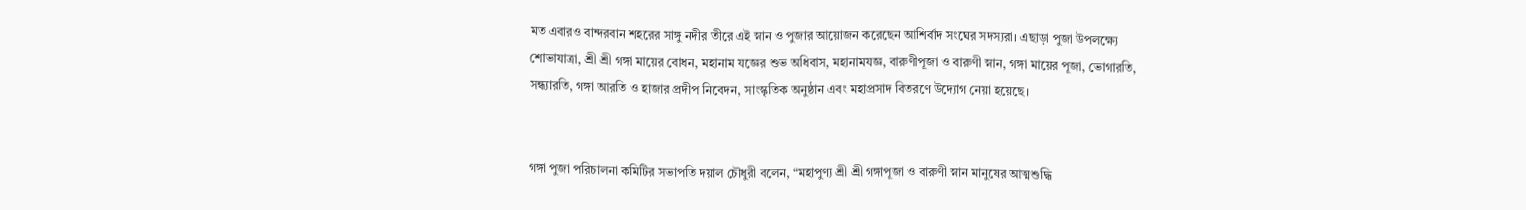মত এবারও বান্দরবান শহরের সাঙ্গু নদীর তীরে এই স্নান ও পুজার আয়োজন করেছেন আশির্বাদ সংঘের সদস্যরা। এছাড়া পুজা উপলক্ষ্যে শোভাযাত্রা, শ্রী শ্রী গঙ্গা মায়ের বোধন, মহানাম যজ্ঞের শুভ অধিবাস, মহানামযজ্ঞ, বারুণীপূজা ও বারুণী স্নান, গঙ্গা মায়ের পূজা, ভোগারতি, সন্ধ্যারতি, গঙ্গা আরতি ও হাজার প্রদীপ নিবেদন, সাংস্কৃতিক অনুষ্ঠান এবং মহাপ্রসাদ বিতরণে উদ্যোগ নেয়া হয়েছে।


গঙ্গা পুজা পরিচালনা কমিটির সভাপতি দয়াল চৌধুরী বলেন, “মহাপুণ্য শ্রী শ্রী গঙ্গাপূজা ও বারুণী স্নান মানুষের আত্মশুদ্ধি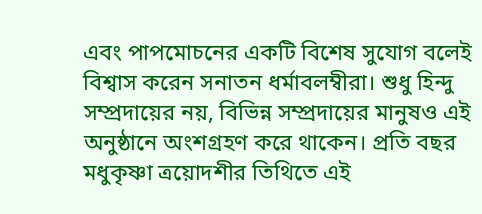এবং পাপমোচনের একটি বিশেষ সুযোগ বলেই বিশ্বাস করেন সনাতন ধর্মাবলম্বীরা। শুধু হিন্দু সম্প্রদায়ের নয়, বিভিন্ন সম্প্রদায়ের মানুষও এই অনুষ্ঠানে অংশগ্রহণ করে থাকেন। প্রতি বছর মধুকৃষ্ণা ত্রয়োদশীর তিথিতে এই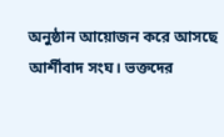অনুষ্ঠান আয়োজন করে আসছে আর্শীবাদ সংঘ। ভক্তদের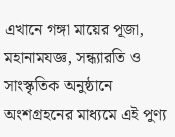এখানে গঙ্গা মায়ের পূজা, মহানামযজ্ঞ, সন্ধ্যারতি ও সাংস্কৃতিক অনুষ্ঠানে অংশগ্রহনের মাধ্যমে এই পুণ্য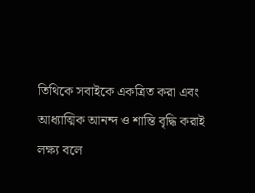তিথিকে সবাইকে একত্রিত করা এবং আধ্যাত্মিক আনন্দ ও শান্তি বৃদ্ধি করাই লক্ষ্য বলে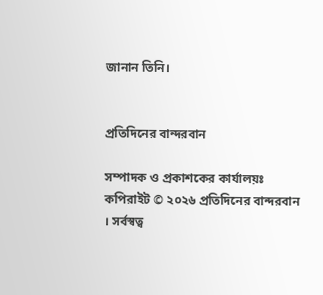জানান তিনি।


প্রতিদিনের বান্দরবান

সম্পাদক ও প্রকাশকের কার্যালয়ঃ
কপিরাইট © ২০২৬ প্রতিদিনের বান্দরবান । সর্বস্বত্ব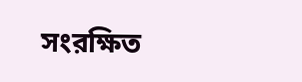সংরক্ষিত